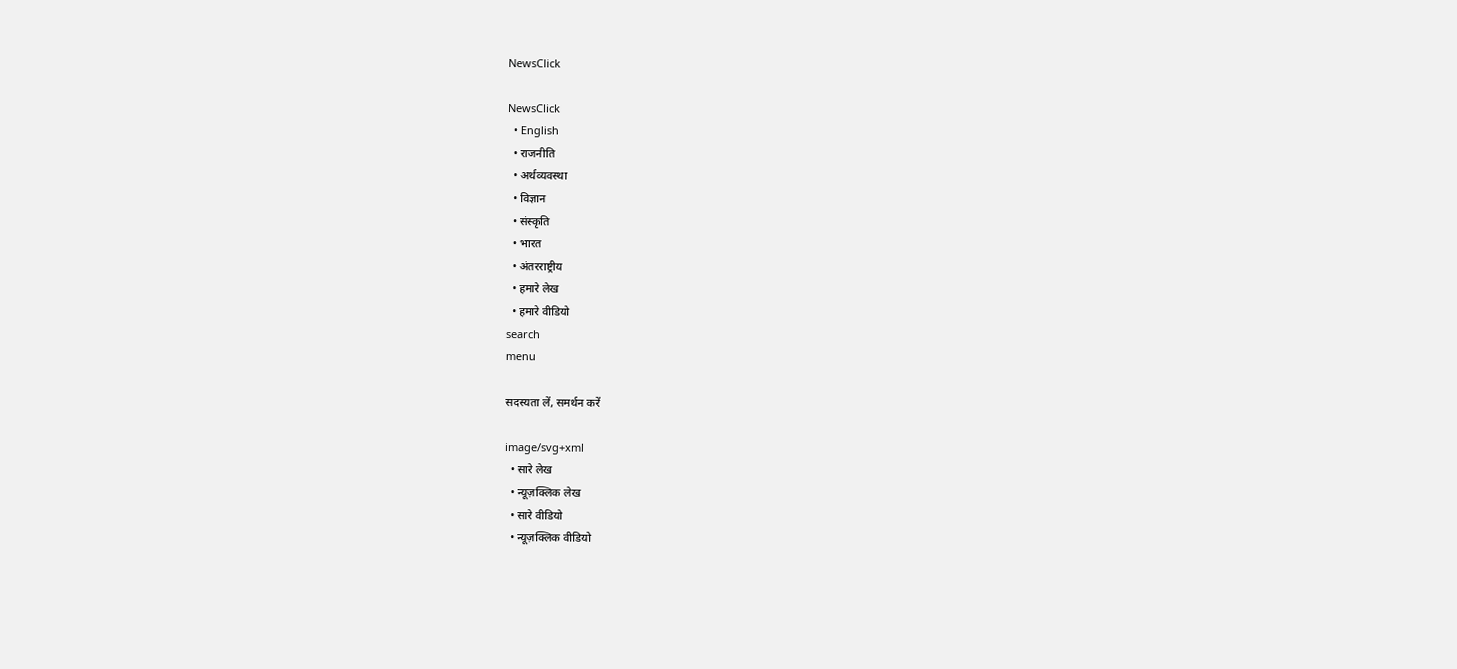NewsClick

NewsClick
  • English
  • राजनीति
  • अर्थव्यवस्था
  • विज्ञान
  • संस्कृति
  • भारत
  • अंतरराष्ट्रीय
  • हमारे लेख
  • हमारे वीडियो
search
menu

सदस्यता लें, समर्थन करें

image/svg+xml
  • सारे लेख
  • न्यूज़क्लिक लेख
  • सारे वीडियो
  • न्यूज़क्लिक वीडियो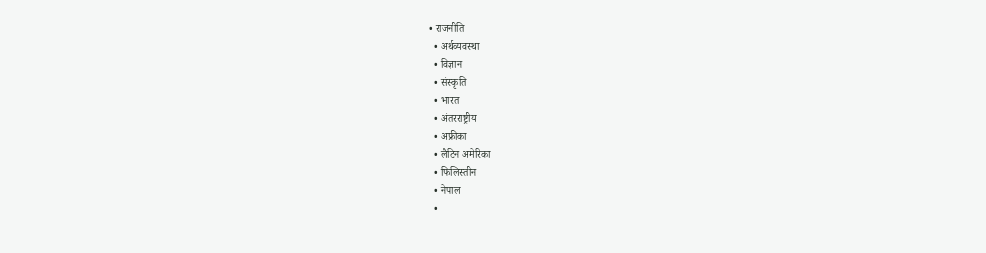• राजनीति
  • अर्थव्यवस्था
  • विज्ञान
  • संस्कृति
  • भारत
  • अंतरराष्ट्रीय
  • अफ्रीका
  • लैटिन अमेरिका
  • फिलिस्तीन
  • नेपाल
  •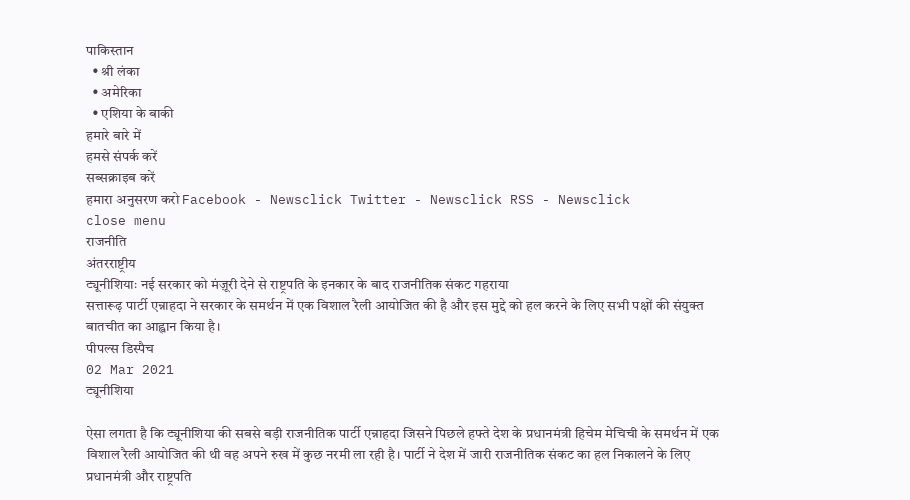पाकिस्तान
  • श्री लंका
  • अमेरिका
  • एशिया के बाकी
हमारे बारे में
हमसे संपर्क करें
सब्सक्राइब करें
हमारा अनुसरण करो Facebook - Newsclick Twitter - Newsclick RSS - Newsclick
close menu
राजनीति
अंतरराष्ट्रीय
ट्यूनीशियाः नई सरकार को मंज़ूरी देने से राष्ट्रपति के इनकार के बाद राजनीतिक संकट गहराया
सत्तारूढ़ पार्टी एन्नाहदा ने सरकार के समर्थन में एक विशाल रैली आयोजित की है और इस मुद्दे को हल करने के लिए सभी पक्षों की संयुक्त बातचीत का आह्वान किया है।
पीपल्स डिस्पैच
02 Mar 2021
ट्यूनीशिया

ऐसा लगता है कि ट्यूनीशिया की सबसे बड़ी राजनीतिक पार्टी एन्नाहदा जिसने पिछले हफ्ते देश के प्रधानमंत्री हिचेम मेचिची के समर्थन में एक विशाल रैली आयोजित की थी वह अपने रुख में कुछ नरमी ला रही है। पार्टी ने देश में जारी राजनीतिक संकट का हल निकालने के लिए प्रधानमंत्री और राष्ट्रपति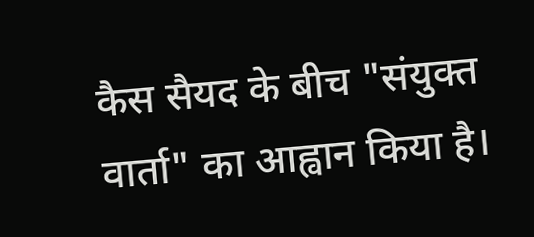कैस सैयद के बीच "संयुक्त वार्ता" का आह्वान किया है।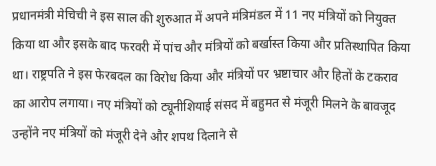प्रधानमंत्री मेचिची ने इस साल की शुरुआत में अपने मंत्रिमंडल में 11 नए मंत्रियों को नियुक्त किया था और इसके बाद फरवरी में पांच और मंत्रियों को बर्खास्त किया और प्रतिस्थापित किया था। राष्ट्रपति ने इस फेरबदल का विरोध किया और मंत्रियों पर भ्रष्टाचार और हितों के टकराव का आरोप लगाया। नए मंत्रियों को ट्यूनीशियाई संसद में बहुमत से मंजूरी मिलने के बावजूद उन्होंने नए मंत्रियों को मंजूरी देने और शपथ दिलाने से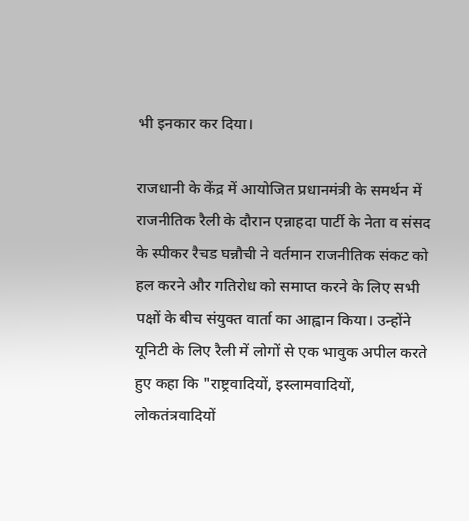भी इनकार कर दिया।

राजधानी के केंद्र में आयोजित प्रधानमंत्री के समर्थन में राजनीतिक रैली के दौरान एन्नाहदा पार्टी के नेता व संसद के स्पीकर रैचड घन्नौची ने वर्तमान राजनीतिक संकट को हल करने और गतिरोध को समाप्त करने के लिए सभी पक्षों के बीच संयुक्त वार्ता का आह्वान किया। उन्होंने यूनिटी के लिए रैली में लोगों से एक भावुक अपील करते हुए कहा कि "राष्ट्रवादियों, इस्लामवादियों, लोकतंत्रवादियों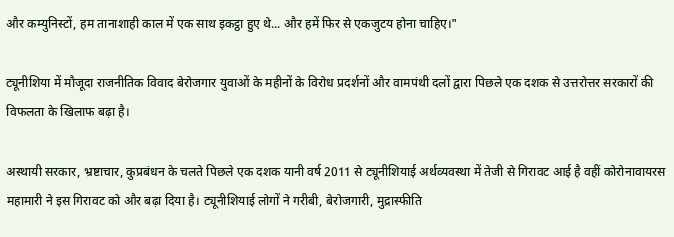और कम्युनिस्टों, हम तानाशाही काल में एक साथ इकट्ठा हुए थे... और हमें फिर से एकजुटय होना चाहिए।"

ट्यूनीशिया में मौजूदा राजनीतिक विवाद बेरोजगार युवाओं के महीनों के विरोध प्रदर्शनों और वामपंथी दलों द्वारा पिछले एक दशक से उत्तरोत्तर सरकारों की विफलता के खिलाफ बढ़ा है।

अस्थायी सरकार, भ्रष्टाचार, कुप्रबंधन के चलते पिछले एक दशक यानी वर्ष 2011 से ट्यूनीशियाई अर्थव्यवस्था में तेजी से गिरावट आई है वहीं कोरोनावायरस महामारी ने इस गिरावट को और बढ़ा दिया है। ट्यूनीशियाई लोगों ने गरीबी, बेरोजगारी, मुद्रास्फीति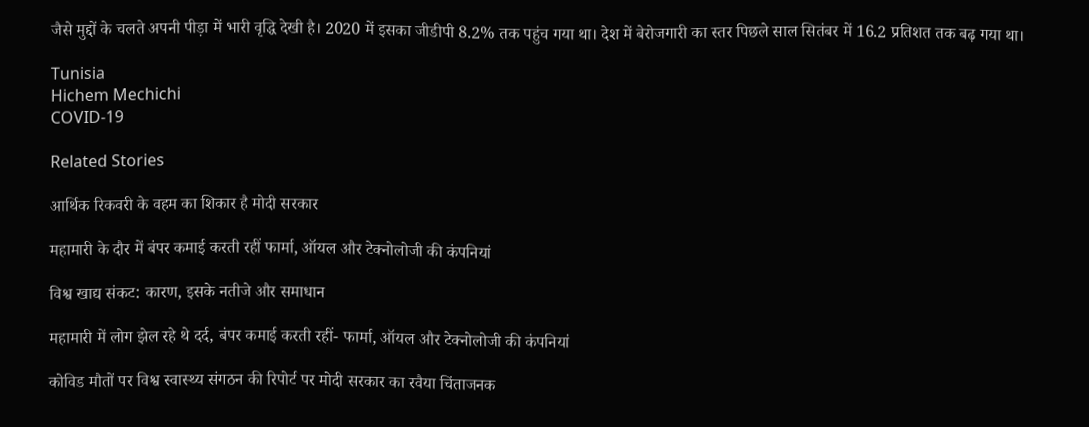जैसे मुद्दों के चलते अपनी पीड़ा में भारी वृद्धि देखी है। 2020 में इसका जीडीपी 8.2% तक पहुंच गया था। देश में बेरोजगारी का स्तर पिछले साल सितंबर में 16.2 प्रतिशत तक बढ़ गया था।

Tunisia
Hichem Mechichi
COVID-19

Related Stories

आर्थिक रिकवरी के वहम का शिकार है मोदी सरकार

महामारी के दौर में बंपर कमाई करती रहीं फार्मा, ऑयल और टेक्नोलोजी की कंपनियां

विश्व खाद्य संकट: कारण, इसके नतीजे और समाधान

महामारी में लोग झेल रहे थे दर्द, बंपर कमाई करती रहीं- फार्मा, ऑयल और टेक्नोलोजी की कंपनियां

कोविड मौतों पर विश्व स्वास्थ्य संगठन की रिपोर्ट पर मोदी सरकार का रवैया चिंताजनक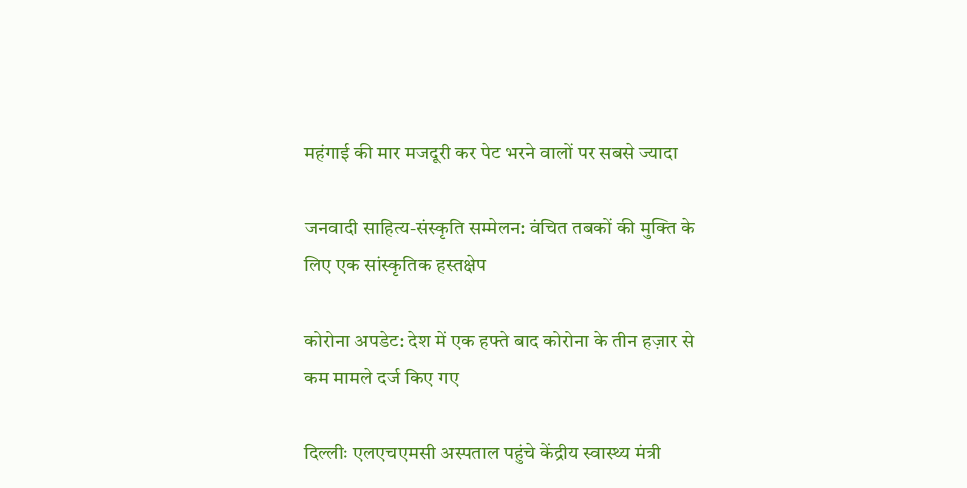महंगाई की मार मजदूरी कर पेट भरने वालों पर सबसे ज्यादा

जनवादी साहित्य-संस्कृति सम्मेलन: वंचित तबकों की मुक्ति के लिए एक सांस्कृतिक हस्तक्षेप

कोरोना अपडेट: देश में एक हफ्ते बाद कोरोना के तीन हज़ार से कम मामले दर्ज किए गए

दिल्लीः एलएचएमसी अस्पताल पहुंचे केंद्रीय स्वास्थ्य मंत्री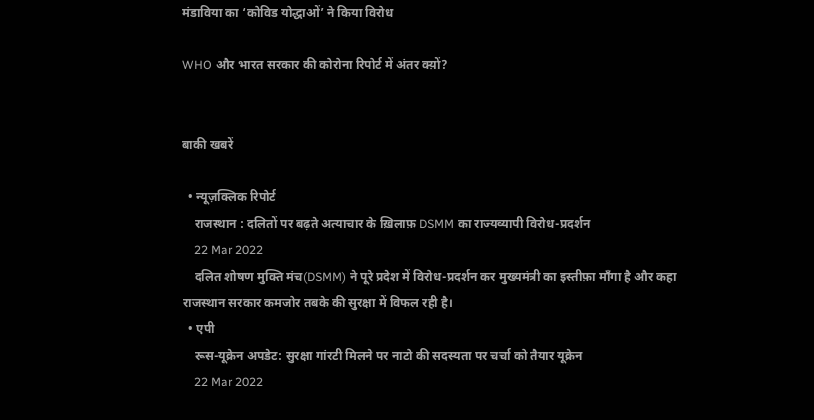मंडाविया का ‘कोविड योद्धाओं’ ने किया विरोध

WHO और भारत सरकार की कोरोना रिपोर्ट में अंतर क्य़ों?


बाकी खबरें

  • न्यूज़क्लिक रिपोर्ट
    राजस्थान : दलितों पर बढ़ते अत्याचार के ख़िलाफ़ DSMM का राज्यव्यापी विरोध-प्रदर्शन
    22 Mar 2022
    दलित शोषण मुक्ति मंच(DSMM) ने पूरे प्रदेश में विरोध-प्रदर्शन कर मुख्यमंत्री का इस्तीफ़ा माँगा है और कहा राजस्थान सरकार कमजोर तबके की सुरक्षा में विफल रही है।
  • एपी
    रूस-यूक्रेन अपडेट: सुरक्षा गांरटी मिलने पर नाटो की सदस्यता पर चर्चा को तैयार यूक्रेन
    22 Mar 2022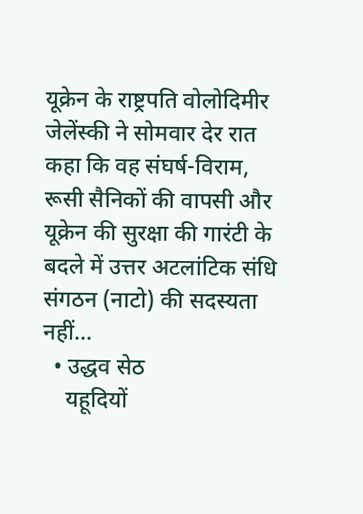यूक्रेन के राष्ट्रपति वोलोदिमीर जेलेंस्की ने सोमवार देर रात कहा कि वह संघर्ष-विराम, रूसी सैनिकों की वापसी और यूक्रेन की सुरक्षा की गारंटी के बदले में उत्तर अटलांटिक संधि संगठन (नाटो) की सदस्यता नहीं…
  • उद्धव सेठ
    यहूदियों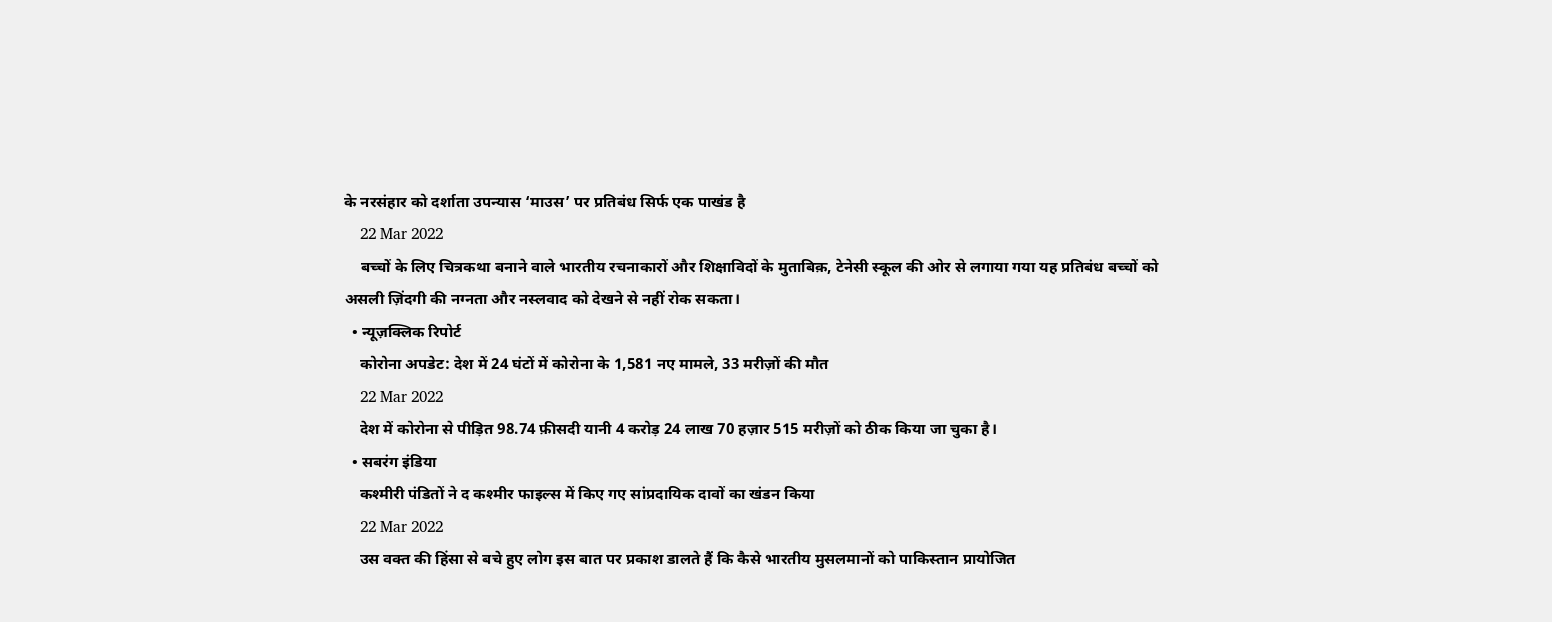के नरसंहार को दर्शाता उपन्यास ‘माउस’ पर प्रतिबंध सिर्फ एक पाखंड है
    22 Mar 2022
    बच्चों के लिए चित्रकथा बनाने वाले भारतीय रचनाकारों और शिक्षाविदों के मुताबिक़, टेनेसी स्कूल की ओर से लगाया गया यह प्रतिबंध बच्चों को असली ज़िंदगी की नग्नता और नस्लवाद को देखने से नहीं रोक सकता।
  • न्यूज़क्लिक रिपोर्ट
    कोरोना अपडेट: देश में 24 घंटों में कोरोना के 1,581 नए मामले, 33 मरीज़ों की मौत
    22 Mar 2022
    देश में कोरोना से पीड़ित 98.74 फ़ीसदी यानी 4 करोड़ 24 लाख 70 हज़ार 515 मरीज़ों को ठीक किया जा चुका है।
  • सबरंग इंडिया
    कश्मीरी पंडितों ने द कश्मीर फाइल्स में किए गए सांप्रदायिक दावों का खंडन किया
    22 Mar 2022
    उस वक्त की हिंसा से बचे हुए लोग इस बात पर प्रकाश डालते हैं कि कैसे भारतीय मुसलमानों को पाकिस्तान प्रायोजित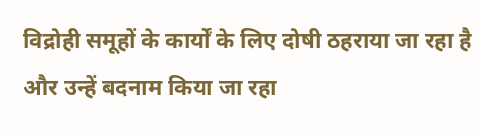विद्रोही समूहों के कार्यों के लिए दोषी ठहराया जा रहा है और उन्हें बदनाम किया जा रहा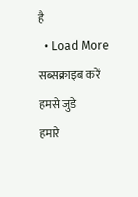है
  • Load More
सब्सक्राइब करें
हमसे जुडे
हमारे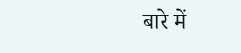बारे में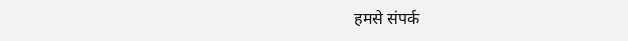हमसे संपर्क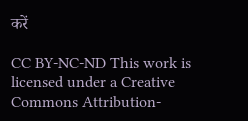करें

CC BY-NC-ND This work is licensed under a Creative Commons Attribution-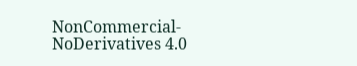NonCommercial-NoDerivatives 4.0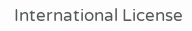International License